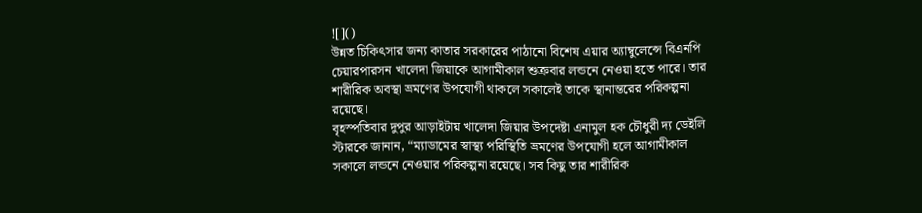![]()
উন্নত চিকিৎসার জন্য কাতার সরকারের পাঠানো বিশেষ এয়ার অ্যাম্বুলেন্সে বিএনপি চেয়ারপারসন খালেদা জিয়াকে আগামীকাল শুক্রবার লন্ডনে নেওয়া হতে পারে। তার শারীরিক অবস্থা ভ্রমণের উপযোগী থাকলে সকালেই তাকে স্থানান্তরের পরিকল্পনা রয়েছে।
বৃহস্পতিবার দুপুর আড়াইটায় খালেদা জিয়ার উপদেষ্টা এনামুল হক চৌধুরী দ্য ডেইলি স্টারকে জানান, “ম্যাডামের স্বাস্থ্য পরিস্থিতি ভ্রমণের উপযোগী হলে আগামীকাল সকালে লন্ডনে নেওয়ার পরিকল্পনা রয়েছে। সব কিছু তার শারীরিক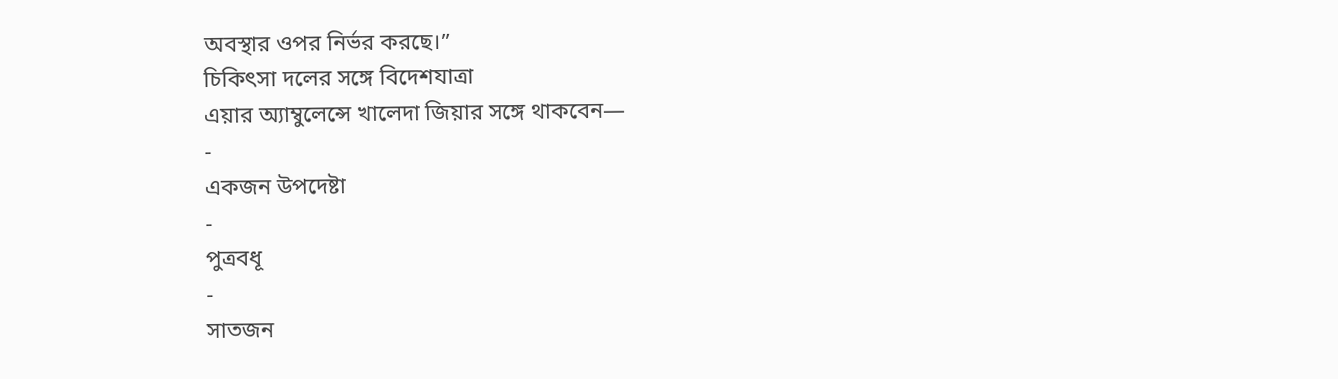অবস্থার ওপর নির্ভর করছে।”
চিকিৎসা দলের সঙ্গে বিদেশযাত্রা
এয়ার অ্যাম্বুলেন্সে খালেদা জিয়ার সঙ্গে থাকবেন—
-
একজন উপদেষ্টা
-
পুত্রবধূ
-
সাতজন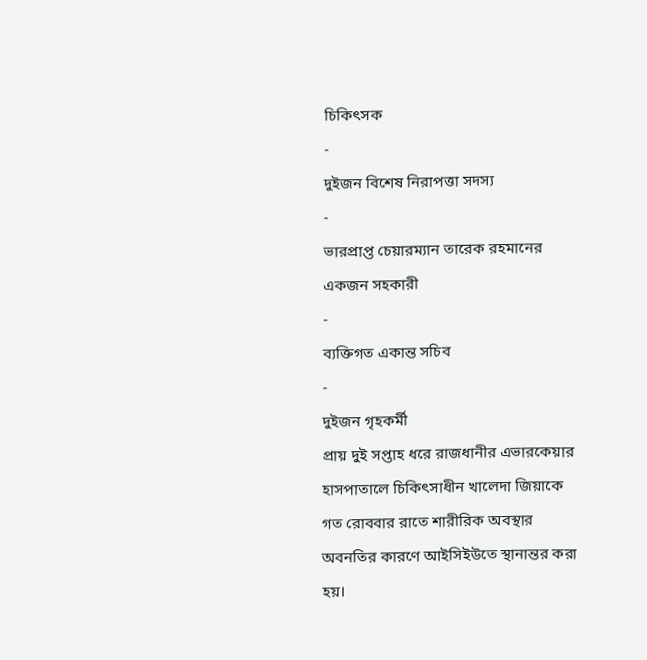চিকিৎসক
-
দুইজন বিশেষ নিরাপত্তা সদস্য
-
ভারপ্রাপ্ত চেয়ারম্যান তারেক রহমানের একজন সহকারী
-
ব্যক্তিগত একান্ত সচিব
-
দুইজন গৃহকর্মী
প্রায় দুই সপ্তাহ ধরে রাজধানীর এভারকেয়ার হাসপাতালে চিকিৎসাধীন খালেদা জিয়াকে গত রোববার রাতে শারীরিক অবস্থার অবনতির কারণে আইসিইউতে স্থানান্তর করা হয়।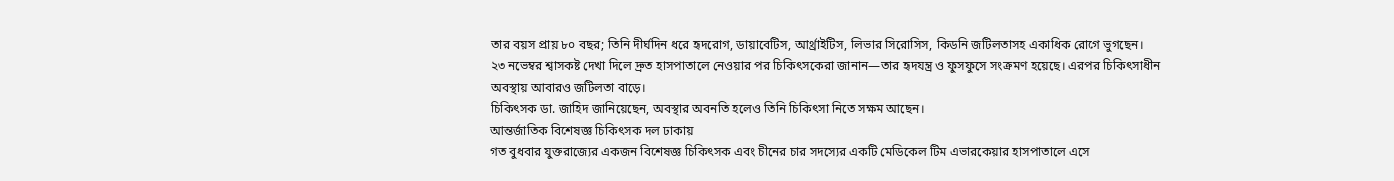তার বয়স প্রায় ৮০ বছর; তিনি দীর্ঘদিন ধরে হৃদরোগ, ডায়াবেটিস, আর্থ্রাইটিস, লিভার সিরোসিস, কিডনি জটিলতাসহ একাধিক রোগে ভুগছেন।
২৩ নভেম্বর শ্বাসকষ্ট দেখা দিলে দ্রুত হাসপাতালে নেওয়ার পর চিকিৎসকেরা জানান—তার হৃদযন্ত্র ও ফুসফুসে সংক্রমণ হয়েছে। এরপর চিকিৎসাধীন অবস্থায় আবারও জটিলতা বাড়ে।
চিকিৎসক ডা. জাহিদ জানিয়েছেন, অবস্থার অবনতি হলেও তিনি চিকিৎসা নিতে সক্ষম আছেন।
আন্তর্জাতিক বিশেষজ্ঞ চিকিৎসক দল ঢাকায়
গত বুধবার যুক্তরাজ্যের একজন বিশেষজ্ঞ চিকিৎসক এবং চীনের চার সদস্যের একটি মেডিকেল টিম এভারকেয়ার হাসপাতালে এসে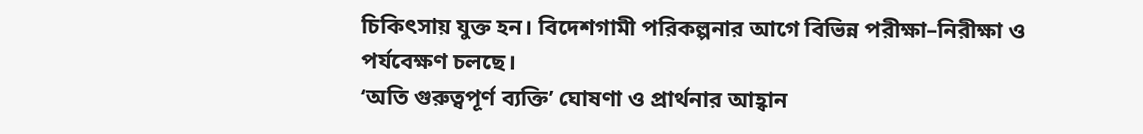চিকিৎসায় যুক্ত হন। বিদেশগামী পরিকল্পনার আগে বিভিন্ন পরীক্ষা–নিরীক্ষা ও পর্যবেক্ষণ চলছে।
‘অতি গুরুত্বপূর্ণ ব্যক্তি’ ঘোষণা ও প্রার্থনার আহ্বান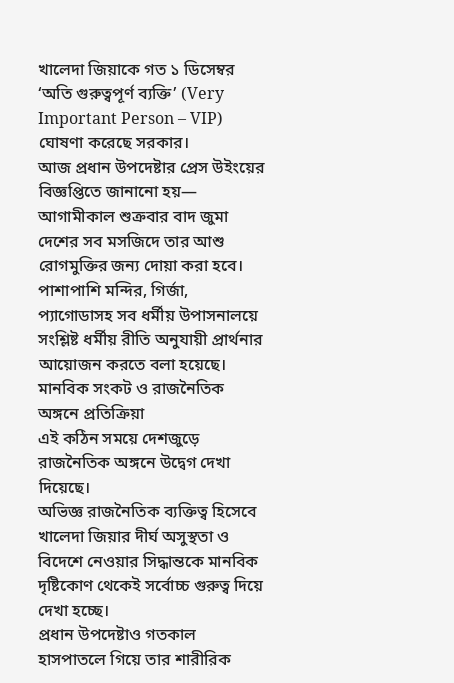খালেদা জিয়াকে গত ১ ডিসেম্বর ‘অতি গুরুত্বপূর্ণ ব্যক্তি’ (Very Important Person – VIP) ঘোষণা করেছে সরকার।
আজ প্রধান উপদেষ্টার প্রেস উইংয়ের বিজ্ঞপ্তিতে জানানো হয়—
আগামীকাল শুক্রবার বাদ জুমা দেশের সব মসজিদে তার আশু রোগমুক্তির জন্য দোয়া করা হবে।
পাশাপাশি মন্দির, গির্জা, প্যাগোডাসহ সব ধর্মীয় উপাসনালয়ে সংশ্লিষ্ট ধর্মীয় রীতি অনুযায়ী প্রার্থনার আয়োজন করতে বলা হয়েছে।
মানবিক সংকট ও রাজনৈতিক অঙ্গনে প্রতিক্রিয়া
এই কঠিন সময়ে দেশজুড়ে রাজনৈতিক অঙ্গনে উদ্বেগ দেখা দিয়েছে।
অভিজ্ঞ রাজনৈতিক ব্যক্তিত্ব হিসেবে খালেদা জিয়ার দীর্ঘ অসুস্থতা ও বিদেশে নেওয়ার সিদ্ধান্তকে মানবিক দৃষ্টিকোণ থেকেই সর্বোচ্চ গুরুত্ব দিয়ে দেখা হচ্ছে।
প্রধান উপদেষ্টাও গতকাল হাসপাতলে গিয়ে তার শারীরিক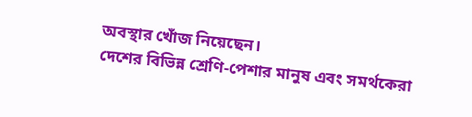অবস্থার খোঁজ নিয়েছেন।
দেশের বিভিন্ন শ্রেণি-পেশার মানুষ এবং সমর্থকেরা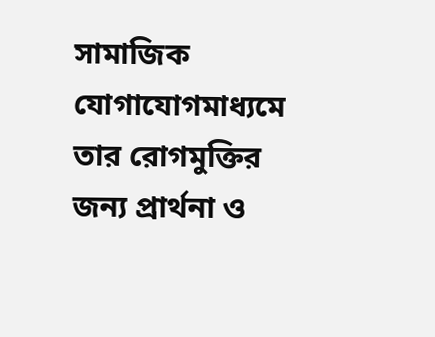সামাজিক যোগাযোগমাধ্যমে তার রোগমুক্তির জন্য প্রার্থনা ও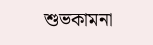শুভকামনা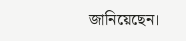জানিয়েছেন।